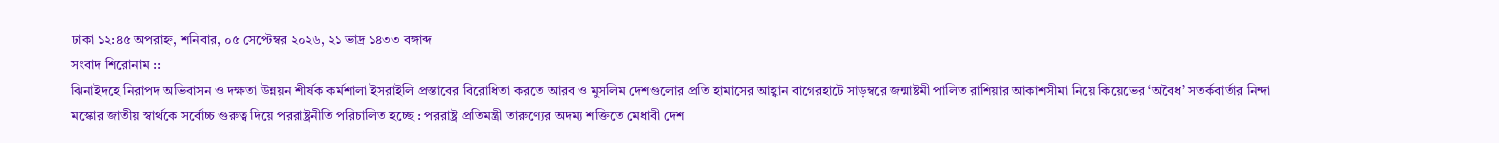ঢাকা ১২:৪৫ অপরাহ্ন, শনিবার, ০৫ সেপ্টেম্বর ২০২৬, ২১ ভাদ্র ১৪৩৩ বঙ্গাব্দ
সংবাদ শিরোনাম ::
ঝিনাইদহে নিরাপদ অভিবাসন ও দক্ষতা উন্নয়ন শীর্ষক কর্মশালা ইসরাইলি প্রস্তাবের বিরোধিতা করতে আরব ও মুসলিম দেশগুলোর প্রতি হামাসের আহ্বান বাগেরহাটে সাড়ম্বরে জন্মাষ্টমী পালিত রাশিয়ার আকাশসীমা নিয়ে কিয়েভের ‘অবৈধ’ সতর্কবার্তার নিন্দা মস্কোর জাতীয় স্বার্থকে সর্বোচ্চ গুরুত্ব দিয়ে পররাষ্ট্রনীতি পরিচালিত হচ্ছে : পররাষ্ট্র প্রতিমন্ত্রী তারুণ্যের অদম্য শক্তিতে মেধাবী দেশ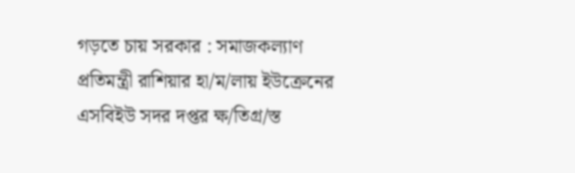গড়তে চায় সরকার : সমাজকল্যাণ প্রতিমন্ত্রী রাশিয়ার হা/ম/লায় ইউক্রেনের এসবিইউ সদর দপ্তর ক্ষ/তিগ্র/স্ত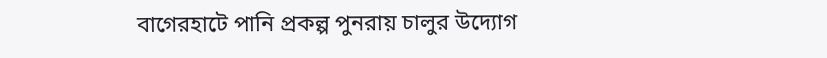বাগেরহাটে পানি প্রকল্প পুনরায় চালুর উদ্যোগ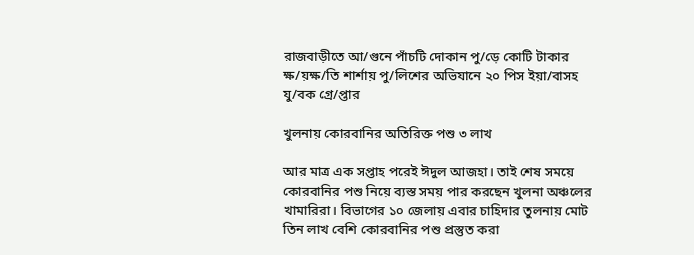রাজবাড়ীতে আ/গুনে পাঁচটি দোকান পু/ড়ে কোটি টাকার ক্ষ/য়ক্ষ/তি শার্শায় পু/লিশের অভিযানে ২০ পিস ইয়া/বাসহ যু/বক গ্রে/প্তার

খুলনায় কোরবানির অতিরিক্ত পশু ৩ লাখ

আর মাত্র এক সপ্তাহ পরেই ঈদুল আজহা। তাই শেষ সময়ে কোরবানির পশু নিয়ে ব্যস্ত সময় পার করছেন খুলনা অঞ্চলের খামারিরা। বিভাগের ১০ জেলায় এবার চাহিদার তুলনায় মোট তিন লাখ বেশি কোরবানির পশু প্রস্তুত করা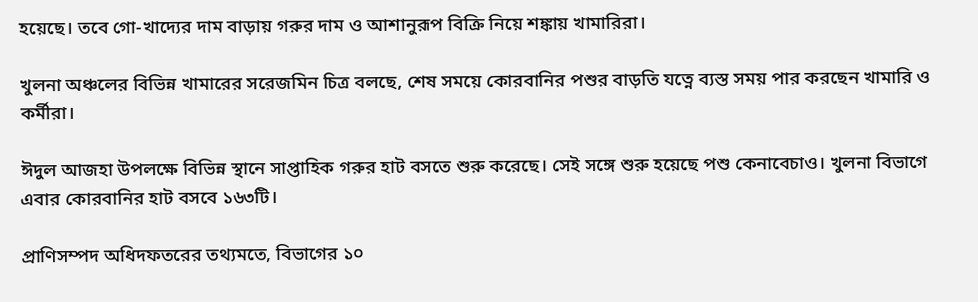হয়েছে। তবে গো-খাদ্যের দাম বাড়ায় গরুর দাম ও আশানুরূপ বিক্রি নিয়ে শঙ্কায় খামারিরা।

খুলনা অঞ্চলের বিভিন্ন খামারের সরেজমিন চিত্র বলছে, শেষ সময়ে কোরবানির পশুর বাড়তি যত্নে ব্যস্ত সময় পার করছেন খামারি ও কর্মীরা।

ঈদুল আজহা উপলক্ষে বিভিন্ন স্থানে সাপ্তাহিক গরুর হাট বসতে শুরু করেছে। সেই সঙ্গে শুরু হয়েছে পশু কেনাবেচাও। খুলনা বিভাগে এবার কোরবানির হাট বসবে ১৬৩টি।

প্রাণিসম্পদ অধিদফতরের তথ্যমতে, বিভাগের ১০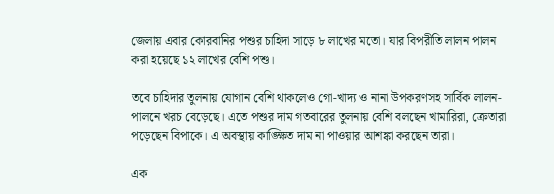জেলায় এবার কোরবানির পশুর চাহিদা সাড়ে ৮ লাখের মতো। যার বিপরীতি লালন পালন করা হয়েছে ১২ লাখের বেশি পশু।

তবে চাহিদার তুলনায় যোগান বেশি থাকলেও গো-খাদ্য ও নানা উপকরণসহ সার্বিক লালন-পালনে খরচ বেড়েছে। এতে পশুর দাম গতবারের তুলনায় বেশি বলছেন খামারিরা, ক্রেতারা পড়েছেন বিপাকে। এ অবস্থায় কাঙ্ক্ষিত দাম না পাওয়ার আশঙ্কা করছেন তারা।

এক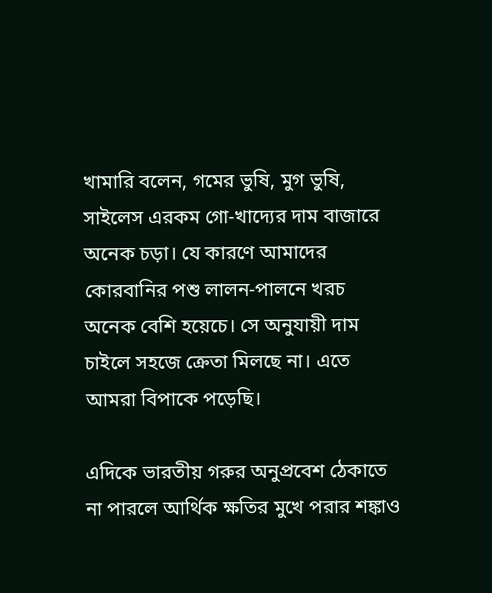খামারি বলেন, গমের ভুষি, মুগ ভুষি, সাইলেস এরকম গো-খাদ্যের দাম বাজারে অনেক চড়া। যে কারণে আমাদের কোরবানির পশু লালন-পালনে খরচ অনেক বেশি হয়েচে। সে অনুযায়ী দাম চাইলে সহজে ক্রেতা মিলছে না। এতে আমরা বিপাকে পড়েছি।

এদিকে ভারতীয় গরুর অনুপ্রবেশ ঠেকাতে না পারলে আর্থিক ক্ষতির মুখে পরার শঙ্কাও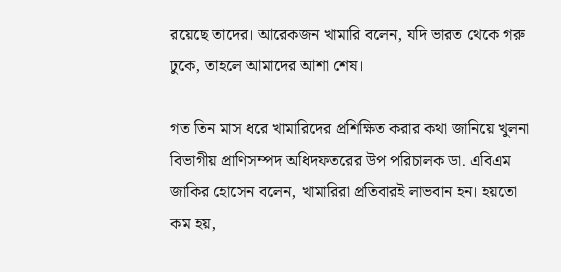রয়েছে তাদের। আরেকজন খামারি বলেন, যদি ভারত থেকে গরু ঢুকে, তাহলে আমাদের আশা শেষ।

গত তিন মাস ধরে খামারিদের প্রশিক্ষিত করার কথা জানিয়ে খুলনা বিভাগীয় প্রাণিসম্পদ অধিদফতরের উপ পরিচালক ডা. এবিএম জাকির হোসেন বলেন, খামারিরা প্রতিবারই লাভবান হন। হয়তো কম হয়,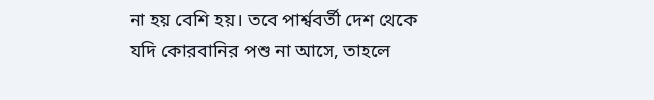না হয় বেশি হয়। তবে পার্শ্ববর্তী দেশ থেকে যদি কোরবানির পশু না আসে, তাহলে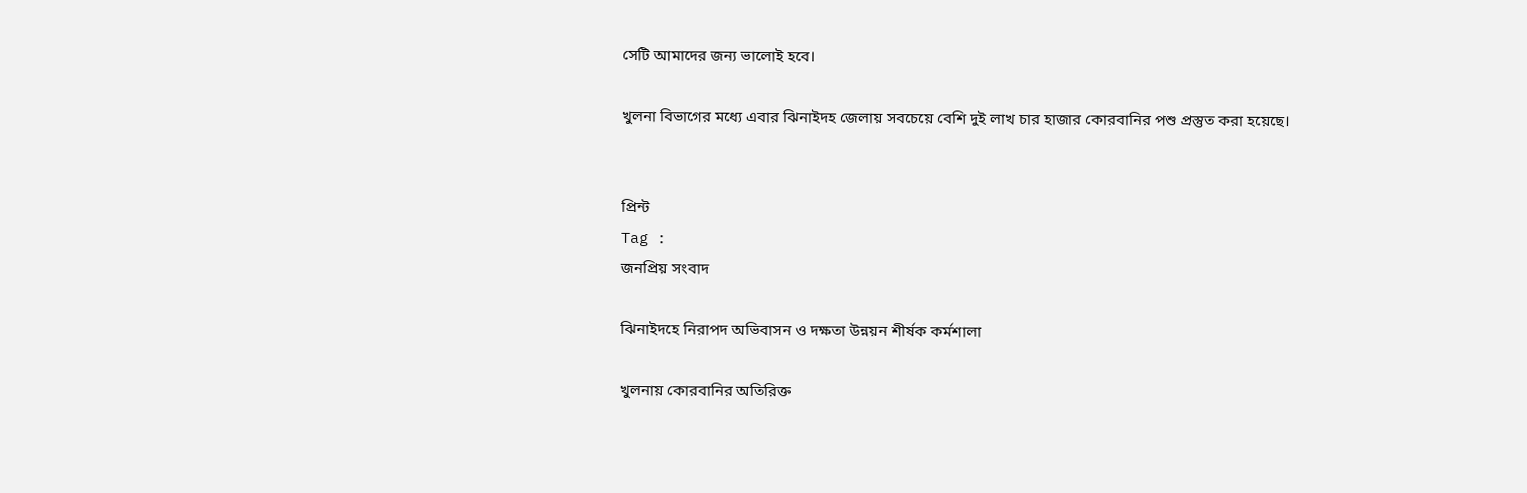সেটি আমাদের জন্য ভালোই হবে।

খুলনা বিভাগের মধ্যে এবার ঝিনাইদহ জেলায় সবচেয়ে বেশি দুই লাখ চার হাজার কোরবানির পশু প্রস্তুত করা হয়েছে।


প্রিন্ট
Tag :
জনপ্রিয় সংবাদ

ঝিনাইদহে নিরাপদ অভিবাসন ও দক্ষতা উন্নয়ন শীর্ষক কর্মশালা

খুলনায় কোরবানির অতিরিক্ত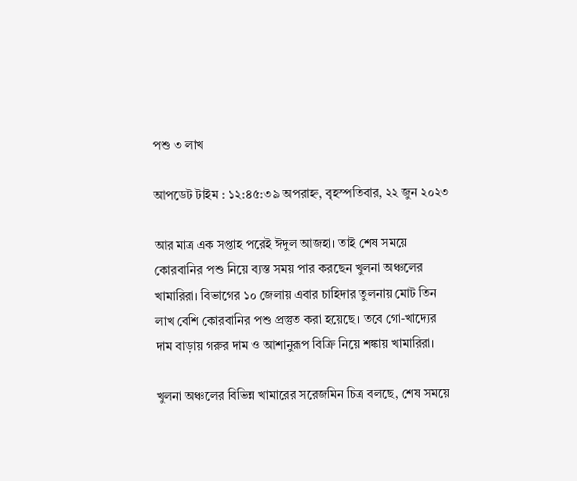পশু ৩ লাখ

আপডেট টাইম : ১২:৪৫:৩৯ অপরাহ্ন, বৃহস্পতিবার, ২২ জুন ২০২৩

আর মাত্র এক সপ্তাহ পরেই ঈদুল আজহা। তাই শেষ সময়ে কোরবানির পশু নিয়ে ব্যস্ত সময় পার করছেন খুলনা অঞ্চলের খামারিরা। বিভাগের ১০ জেলায় এবার চাহিদার তুলনায় মোট তিন লাখ বেশি কোরবানির পশু প্রস্তুত করা হয়েছে। তবে গো-খাদ্যের দাম বাড়ায় গরুর দাম ও আশানুরূপ বিক্রি নিয়ে শঙ্কায় খামারিরা।

খুলনা অঞ্চলের বিভিন্ন খামারের সরেজমিন চিত্র বলছে, শেষ সময়ে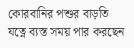কোরবানির পশুর বাড়তি যত্নে ব্যস্ত সময় পার করছেন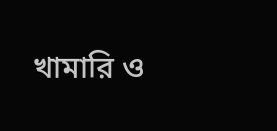খামারি ও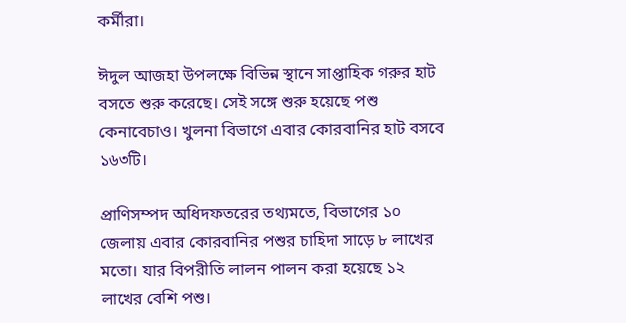কর্মীরা।

ঈদুল আজহা উপলক্ষে বিভিন্ন স্থানে সাপ্তাহিক গরুর হাট বসতে শুরু করেছে। সেই সঙ্গে শুরু হয়েছে পশু কেনাবেচাও। খুলনা বিভাগে এবার কোরবানির হাট বসবে ১৬৩টি।

প্রাণিসম্পদ অধিদফতরের তথ্যমতে, বিভাগের ১০ জেলায় এবার কোরবানির পশুর চাহিদা সাড়ে ৮ লাখের মতো। যার বিপরীতি লালন পালন করা হয়েছে ১২ লাখের বেশি পশু।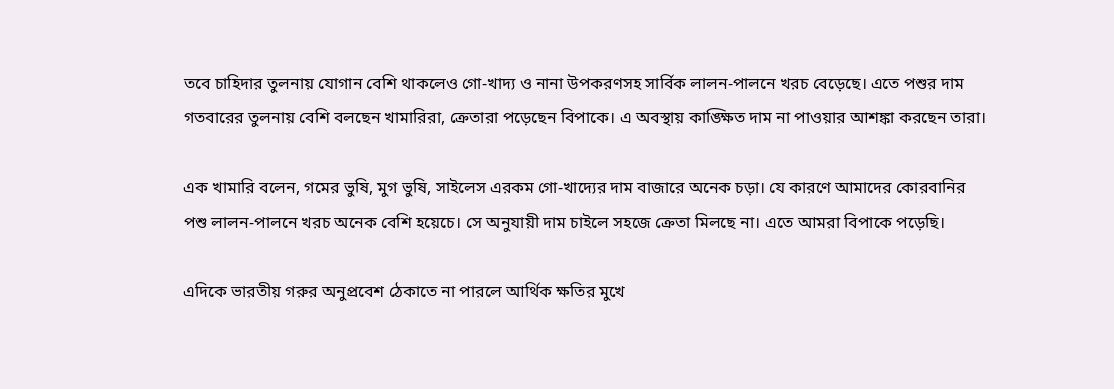তবে চাহিদার তুলনায় যোগান বেশি থাকলেও গো-খাদ্য ও নানা উপকরণসহ সার্বিক লালন-পালনে খরচ বেড়েছে। এতে পশুর দাম গতবারের তুলনায় বেশি বলছেন খামারিরা, ক্রেতারা পড়েছেন বিপাকে। এ অবস্থায় কাঙ্ক্ষিত দাম না পাওয়ার আশঙ্কা করছেন তারা।

এক খামারি বলেন, গমের ভুষি, মুগ ভুষি, সাইলেস এরকম গো-খাদ্যের দাম বাজারে অনেক চড়া। যে কারণে আমাদের কোরবানির পশু লালন-পালনে খরচ অনেক বেশি হয়েচে। সে অনুযায়ী দাম চাইলে সহজে ক্রেতা মিলছে না। এতে আমরা বিপাকে পড়েছি।

এদিকে ভারতীয় গরুর অনুপ্রবেশ ঠেকাতে না পারলে আর্থিক ক্ষতির মুখে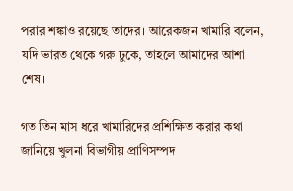পরার শঙ্কাও রয়েছে তাদের। আরেকজন খামারি বলেন, যদি ভারত থেকে গরু ঢুকে, তাহলে আমাদের আশা শেষ।

গত তিন মাস ধরে খামারিদের প্রশিক্ষিত করার কথা জানিয়ে খুলনা বিভাগীয় প্রাণিসম্পদ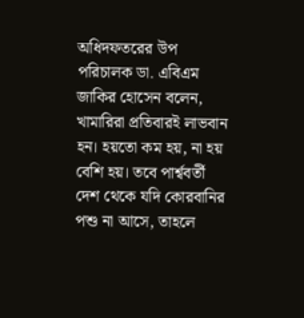অধিদফতরের উপ পরিচালক ডা. এবিএম জাকির হোসেন বলেন, খামারিরা প্রতিবারই লাভবান হন। হয়তো কম হয়, না হয় বেশি হয়। তবে পার্শ্ববর্তী দেশ থেকে যদি কোরবানির পশু না আসে, তাহলে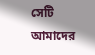সেটি আমাদের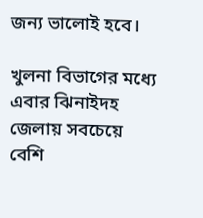জন্য ভালোই হবে।

খুলনা বিভাগের মধ্যে এবার ঝিনাইদহ জেলায় সবচেয়ে বেশি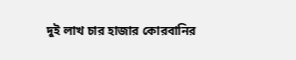দুই লাখ চার হাজার কোরবানির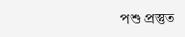পশু প্রস্তুত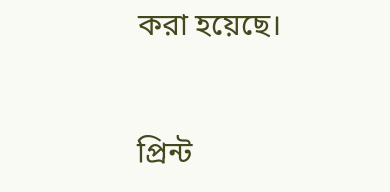করা হয়েছে।


প্রিন্ট